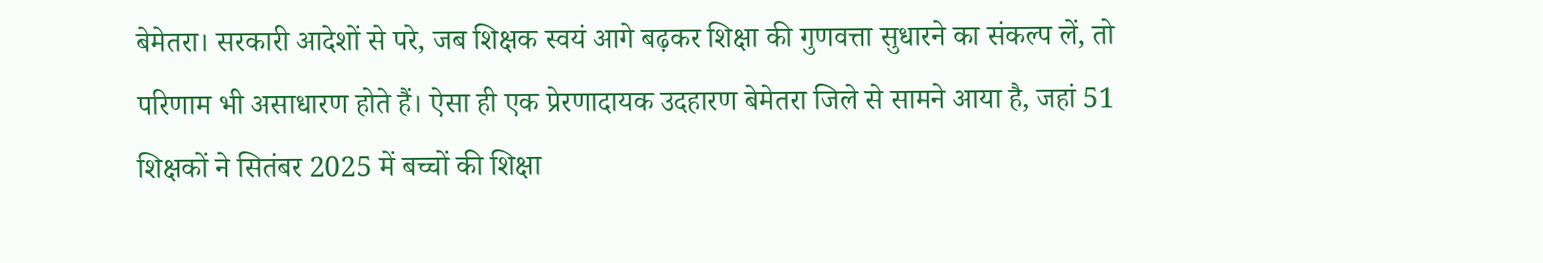बेमेतरा। सरकारी आदेशों से परे, जब शिक्षक स्वयं आगे बढ़कर शिक्षा की गुणवत्ता सुधारने का संकल्प लें, तो परिणाम भी असाधारण होते हैं। ऐसा ही एक प्रेरणादायक उदहारण बेमेतरा जिले से सामने आया है, जहां 51 शिक्षकों ने सितंबर 2025 में बच्चों की शिक्षा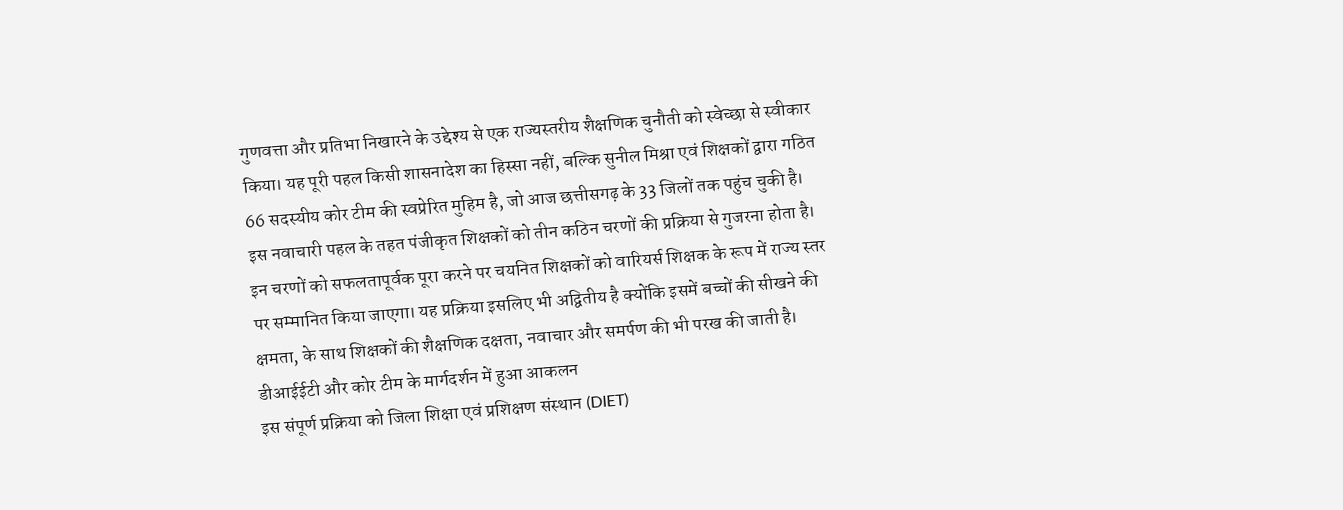गुणवत्ता और प्रतिभा निखारने के उद्देश्य से एक राज्यस्तरीय शैक्षणिक चुनौती को स्वेच्छा से स्वीकार किया। यह पूरी पहल किसी शासनादेश का हिस्सा नहीं, बल्कि सुनील मिश्रा एवं शिक्षकों द्वारा गठित 66 सदस्यीय कोर टीम की स्वप्रेरित मुहिम है, जो आज छत्तीसगढ़ के 33 जिलों तक पहुंच चुकी है।
इस नवाचारी पहल के तहत पंजीकृत शिक्षकों को तीन कठिन चरणों की प्रक्रिया से गुजरना होता है। इन चरणों को सफलतापूर्वक पूरा करने पर चयनित शिक्षकों को वारियर्स शिक्षक के रूप में राज्य स्तर पर सम्मानित किया जाएगा। यह प्रक्रिया इसलिए भी अद्वितीय है क्योंकि इसमें बच्चों की सीखने की क्षमता, के साथ शिक्षकों की शैक्षणिक दक्षता, नवाचार और समर्पण की भी परख की जाती है।
डीआईईटी और कोर टीम के मार्गदर्शन में हुआ आकलन
इस संपूर्ण प्रक्रिया को जिला शिक्षा एवं प्रशिक्षण संस्थान (DIET)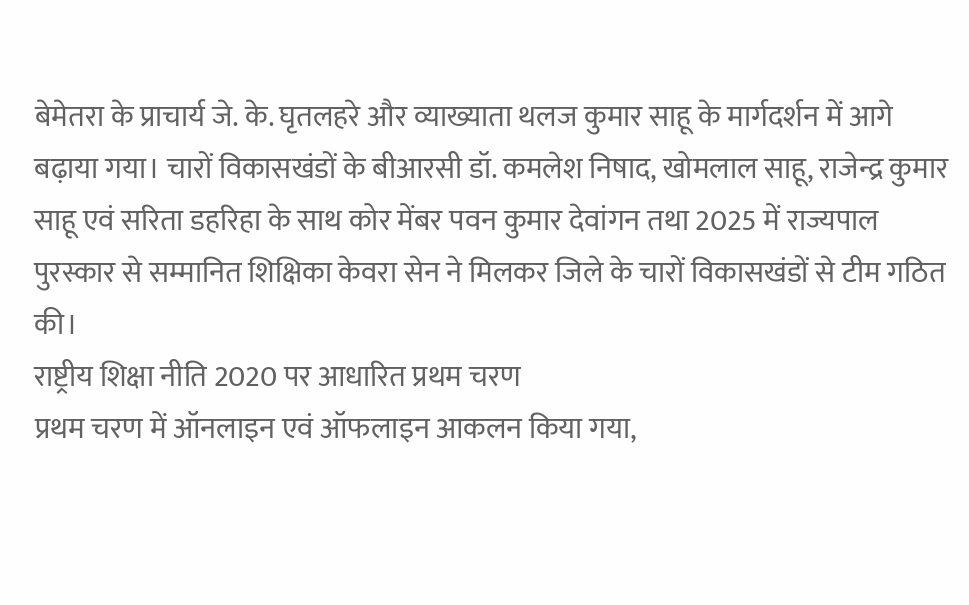बेमेतरा के प्राचार्य जे. के. घृतलहरे और व्याख्याता थलज कुमार साहू के मार्गदर्शन में आगे बढ़ाया गया। चारों विकासखंडों के बीआरसी डॉ. कमलेश निषाद, खोमलाल साहू, राजेन्द्र कुमार साहू एवं सरिता डहरिहा के साथ कोर मेंबर पवन कुमार देवांगन तथा 2025 में राज्यपाल पुरस्कार से सम्मानित शिक्षिका केवरा सेन ने मिलकर जिले के चारों विकासखंडों से टीम गठित की।
राष्ट्रीय शिक्षा नीति 2020 पर आधारित प्रथम चरण
प्रथम चरण में ऑनलाइन एवं ऑफलाइन आकलन किया गया,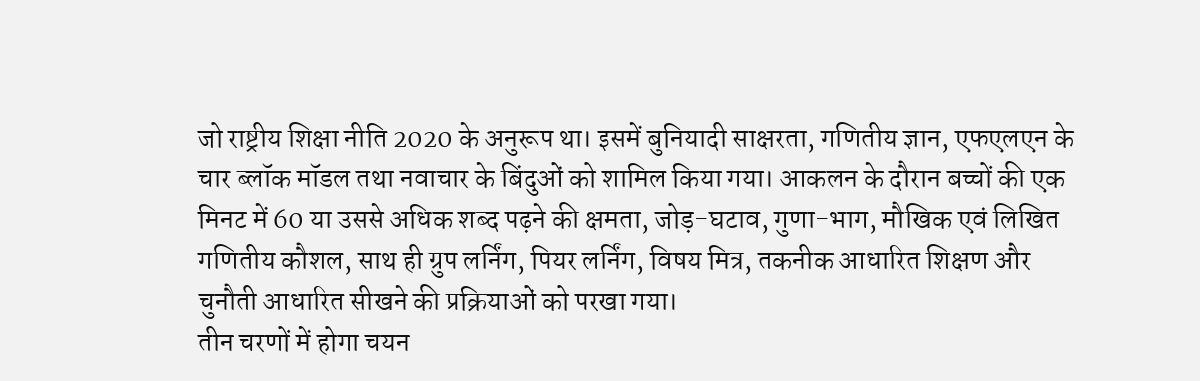जो राष्ट्रीय शिक्षा नीति 2020 के अनुरूप था। इसमें बुनियादी साक्षरता, गणितीय ज्ञान, एफएलएन के चार ब्लॉक मॉडल तथा नवाचार के बिंदुओं को शामिल किया गया। आकलन के दौरान बच्चों की एक मिनट में 60 या उससे अधिक शब्द पढ़ने की क्षमता, जोड़-घटाव, गुणा-भाग, मौखिक एवं लिखित गणितीय कौशल, साथ ही ग्रुप लर्निंग, पियर लर्निंग, विषय मित्र, तकनीक आधारित शिक्षण और चुनौती आधारित सीखने की प्रक्रियाओं को परखा गया।
तीन चरणों में होगा चयन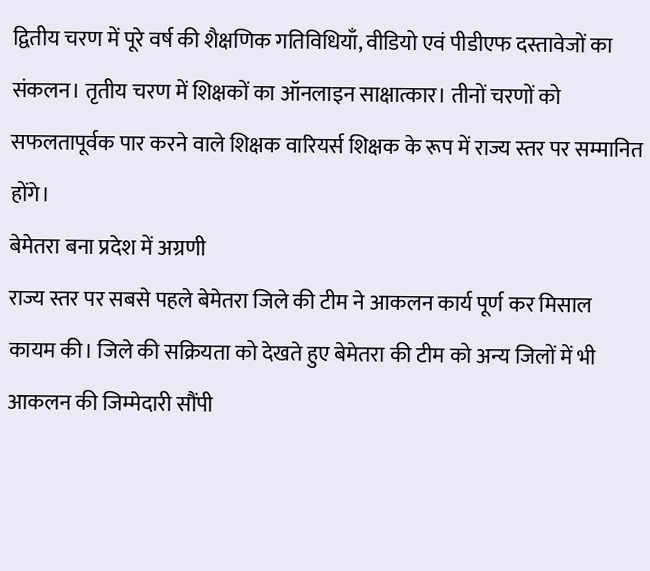द्वितीय चरण में पूरे वर्ष की शैक्षणिक गतिविधियाँ, वीडियो एवं पीडीएफ दस्तावेजों का संकलन। तृतीय चरण में शिक्षकों का ऑनलाइन साक्षात्कार। तीनों चरणों को सफलतापूर्वक पार करने वाले शिक्षक वारियर्स शिक्षक के रूप में राज्य स्तर पर सम्मानित होंगे।
बेमेतरा बना प्रदेश में अग्रणी
राज्य स्तर पर सबसे पहले बेमेतरा जिले की टीम ने आकलन कार्य पूर्ण कर मिसाल कायम की। जिले की सक्रियता को देखते हुए बेमेतरा की टीम को अन्य जिलों में भी आकलन की जिम्मेदारी सौंपी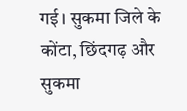गई। सुकमा जिले के कोंटा, छिंदगढ़ और सुकमा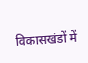विकासखंडों में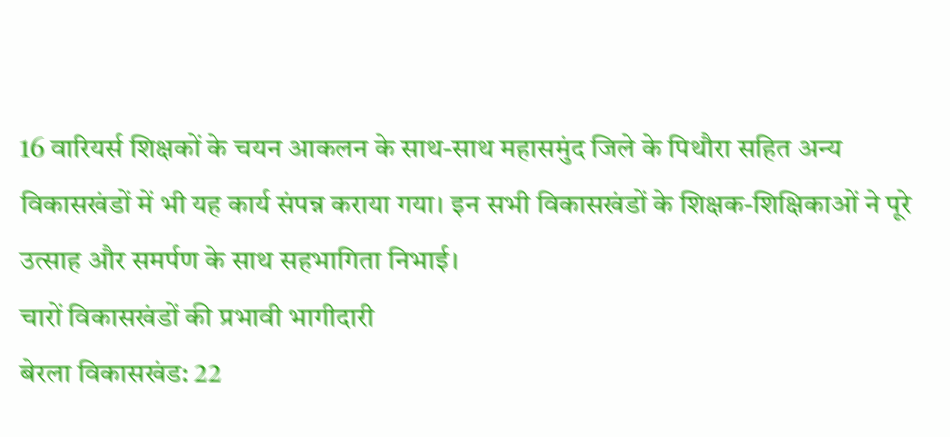16 वारियर्स शिक्षकों के चयन आकलन के साथ-साथ महासमुंद जिले के पिथौरा सहित अन्य विकासखंडों में भी यह कार्य संपन्न कराया गया। इन सभी विकासखंडों के शिक्षक-शिक्षिकाओं ने पूरे उत्साह और समर्पण के साथ सहभागिता निभाई।
चारों विकासखंडों की प्रभावी भागीदारी
बेरला विकासखंड: 22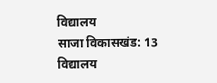विद्यालय
साजा विकासखंड: 13 विद्यालय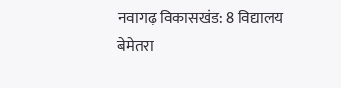नवागढ़ विकासखंड: 8 विद्यालय
बेमेतरा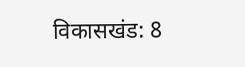विकासखंड: 8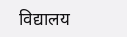विद्यालय